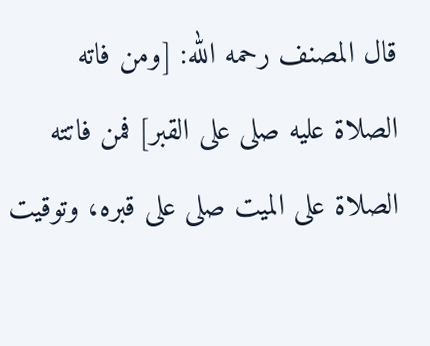قال المصنف رحمه الله: [ومن فاته الصلاة عليه صلى على القبر] فمن فاتته الصلاة على الميت صلى على قبره، وتوقيت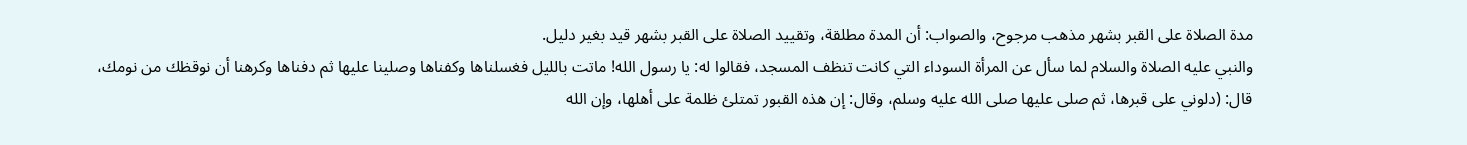مدة الصلاة على القبر بشهر مذهب مرجوح، والصواب: أن المدة مطلقة، وتقييد الصلاة على القبر بشهر قيد بغير دليل.
والنبي عليه الصلاة والسلام لما سأل عن المرأة السوداء التي كانت تنظف المسجد، فقالوا له: يا رسول الله! ماتت بالليل فغسلناها وكفناها وصلينا عليها ثم دفناها وكرهنا أن نوقظك من نومك، قال: (دلوني على قبرها، ثم صلى عليها صلى الله عليه وسلم، وقال: إن هذه القبور تمتلئ ظلمة على أهلها، وإن الله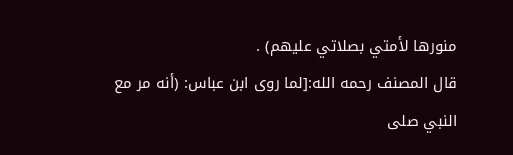منورها لأمتي بصلاتي عليهم) .
قال المصنف رحمه الله:[لما روى ابن عباس: (أنه مر مع النبي صلى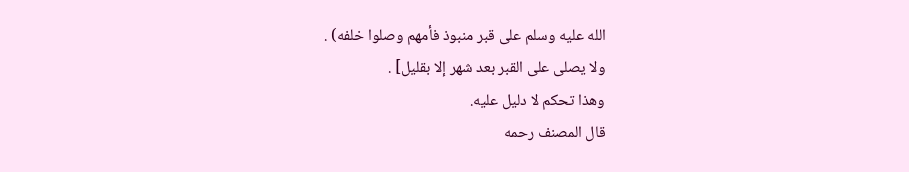الله عليه وسلم على قبر منبوذ فأمهم وصلوا خلفه) .
ولا يصلى على القبر بعد شهر إلا بقليل] .
وهذا تحكم لا دليل عليه.
قال المصنف رحمه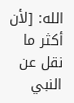الله: [لأن أكثر ما نقل عن النبي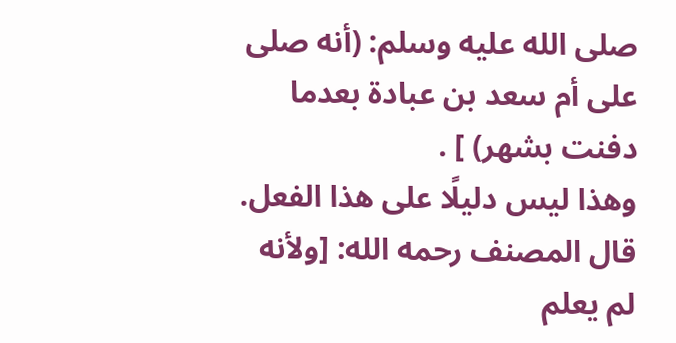صلى الله عليه وسلم: (أنه صلى على أم سعد بن عبادة بعدما دفنت بشهر) ] .
وهذا ليس دليلًا على هذا الفعل.
قال المصنف رحمه الله: [ولأنه لم يعلم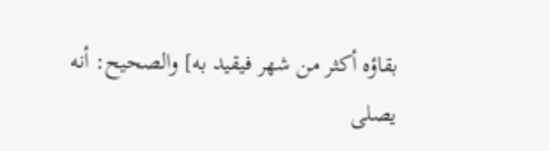بقاؤه أكثر من شهر فيقيد به] والصحيح: أنه يصلى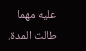عليه مهما طالت المدة.